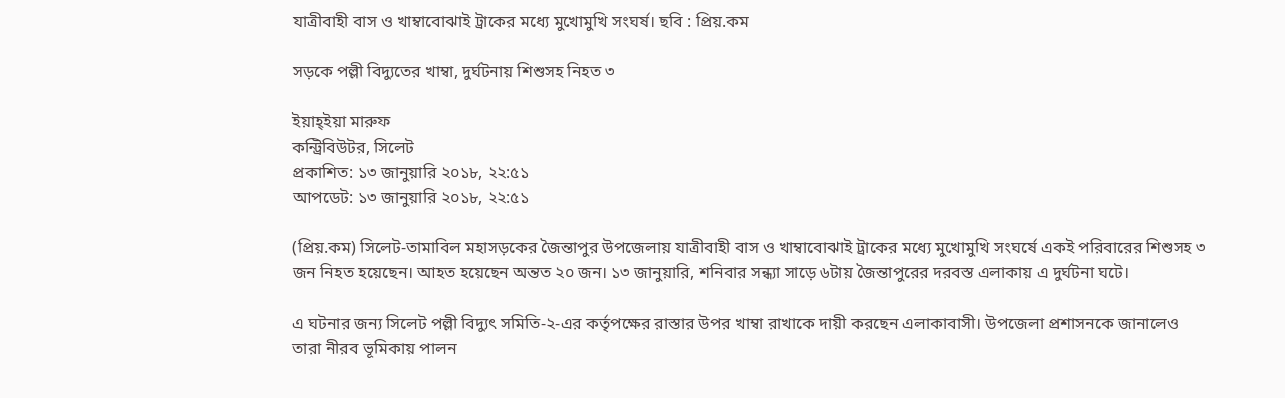যাত্রীবাহী বাস ও খাম্বাবোঝাই ট্রাকের মধ্যে মুখোমুখি সংঘর্ষ। ছবি : প্রিয়.কম

সড়কে পল্লী বিদ্যুতের খাম্বা, দুর্ঘটনায় শিশুসহ নিহত ৩

ইয়াহ্ইয়া মারুফ
কন্ট্রিবিউটর, সিলেট
প্রকাশিত: ১৩ জানুয়ারি ২০১৮, ২২:৫১
আপডেট: ১৩ জানুয়ারি ২০১৮, ২২:৫১

(প্রিয়.কম) সিলেট-তামাবিল মহাসড়কের জৈন্তাপুর উপজেলায় যাত্রীবাহী বাস ও খাম্বাবোঝাই ট্রাকের মধ্যে মুখোমুখি সংঘর্ষে একই পরিবারের শিশুসহ ৩ জন নিহত হয়েছেন। আহত হয়েছেন অন্তত ২০ জন। ১৩ জানুয়ারি, শনিবার সন্ধ্যা সাড়ে ৬টায় জৈন্তাপুরের দরবস্ত এলাকায় এ দুর্ঘটনা ঘটে।

এ ঘটনার জন্য সিলেট পল্লী বিদ্যুৎ সমিতি-২-এর কর্তৃপক্ষের রাস্তার উপর খাম্বা রাখাকে দায়ী করছেন এলাকাবাসী। উপজেলা প্রশাসনকে জানালেও তারা নীরব ভূমিকায় পালন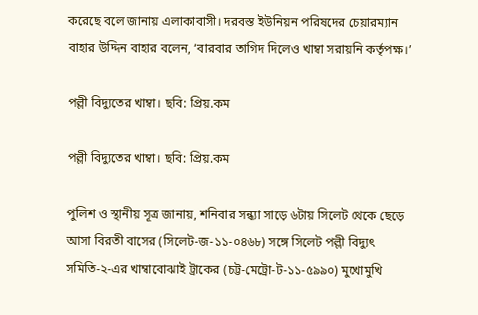করেছে বলে জানায় এলাকাবাসী। দরবস্ত ইউনিয়ন পরিষদের চেয়ারম্যান বাহার উদ্দিন বাহার বলেন, ‘বারবার তাগিদ দিলেও খাম্বা সরায়নি কর্তৃপক্ষ।’

পল্লী বিদ্যুতের খাম্বা। ছবি: প্রিয়.কম

পল্লী বিদ্যুতের খাম্বা। ছবি: প্রিয়.কম

পুলিশ ও স্থানীয় সূত্র জানায়, শনিবার সন্ধ্যা সাড়ে ৬টায় সিলেট থেকে ছেড়ে আসা বিরতী বাসের (সিলেট-জ-১১-০৪৬৮) সঙ্গে সিলেট পল্লী বিদ্যুৎ সমিতি-২-এর খাম্বাবোঝাই ট্রাকের (চট্ট-মেট্রো-ট-১১-৫৯৯০) মুখোমুখি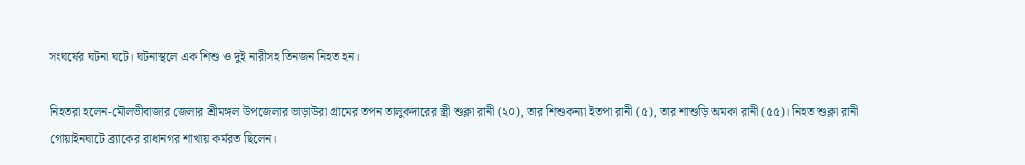সংঘর্ষের ঘটনা ঘটে। ঘটনাস্থলে এক শিশু ও দুই নারীসহ তিনজন নিহত হন।

নিহতরা হলেন-মৌলভীবাজার জেলার শ্রীমঙ্গল উপজেলার ভাড়াউরা গ্রামের তপন তালুকদারের স্ত্রী শুক্লা রানী (২০), তার শিশুকন্যা ইতপা রানী (৫), তার শাশুড়ি অমকা রানী (৫৫)। নিহত শুক্লা রানী গোয়াইনঘাটে ব্র্যাকের রাধানগর শাখায় কর্মরত ছিলেন।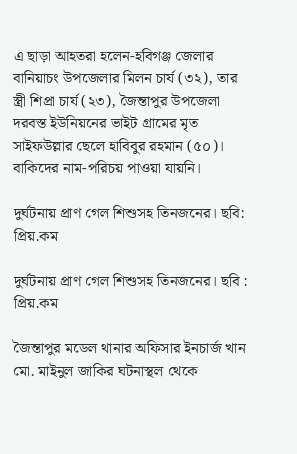এ ছাড়া আহতরা হলেন-হবিগঞ্জ জেলার বানিয়াচং উপজেলার মিলন চার্য (৩২), তার স্ত্রী শিপ্রা চার্য (২৩), জৈন্তাপুর উপজেলা দরবস্ত ইউনিয়নের ভাইট গ্রামের মৃত সাইফউল্লার ছেলে হাবিবুর রহমান (৫০)। বাকিদের নাম-পরিচয় পাওয়া যায়নি।

দুর্ঘটনায় প্রাণ গেল শিশুসহ তিনজনের। ছবি: প্রিয়.কম

দুর্ঘটনায় প্রাণ গেল শিশুসহ তিনজনের। ছবি : প্রিয়.কম

জৈন্তাপুর মডেল থানার অফিসার ইনচার্জ খান মো. মাইনুল জাকির ঘটনাস্থল থেকে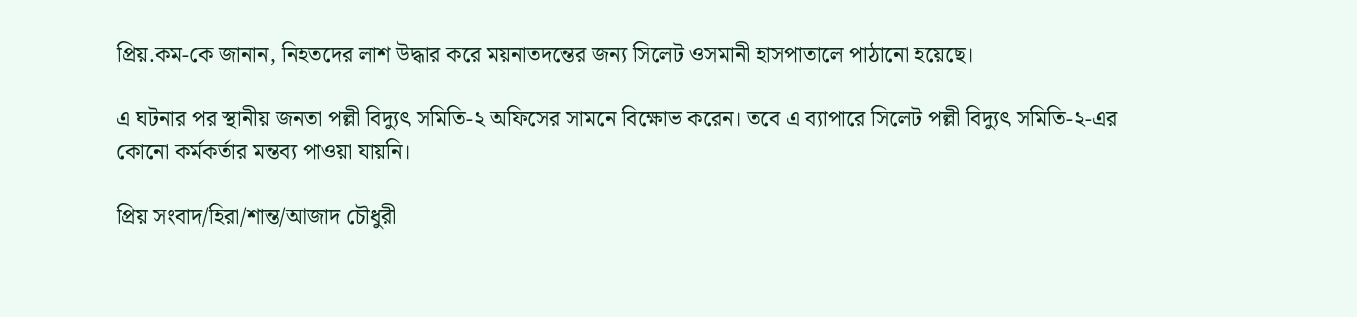প্রিয়.কম-কে জানান, নিহতদের লাশ উদ্ধার করে ময়নাতদন্তের জন্য সিলেট ওসমানী হাসপাতালে পাঠানো হয়েছে।

এ ঘটনার পর স্থানীয় জনতা পল্লী বিদ্যুৎ সমিতি-২ অফিসের সামনে বিক্ষোভ করেন। তবে এ ব্যাপারে সিলেট পল্লী বিদ্যুৎ সমিতি-২-এর কোনো কর্মকর্তার মন্তব্য পাওয়া যায়নি।

প্রিয় সংবাদ/হিরা/শান্ত/আজাদ চৌধুরী